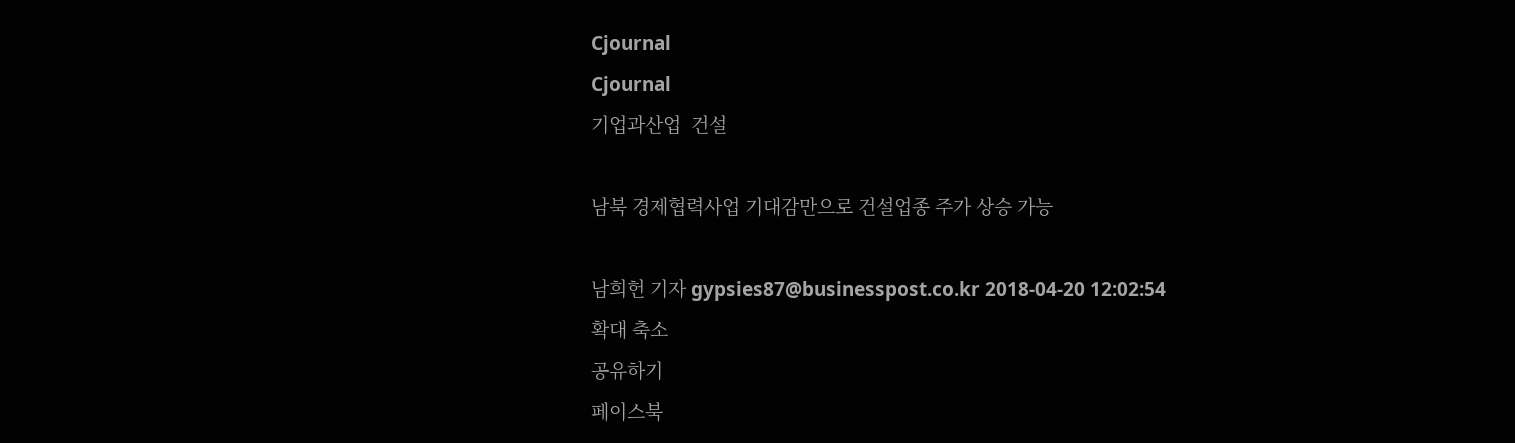Cjournal
Cjournal
기업과산업  건설

남북 경제협력사업 기대감만으로 건설업종 주가 상승 가능

남희헌 기자 gypsies87@businesspost.co.kr 2018-04-20 12:02:54
확대 축소
공유하기
페이스북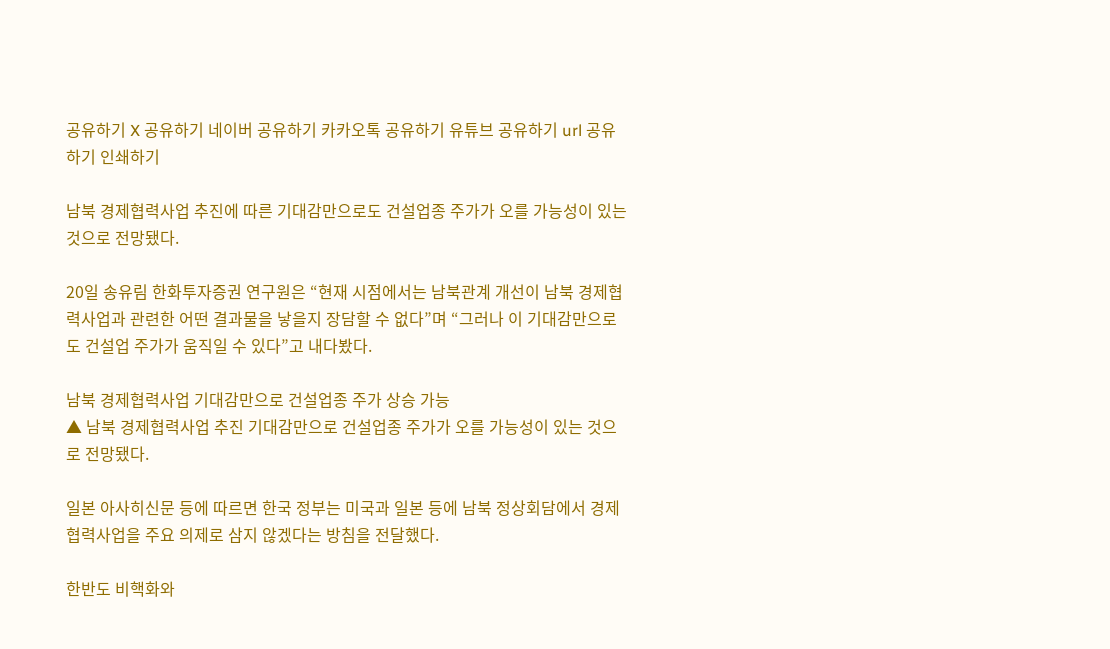공유하기 X 공유하기 네이버 공유하기 카카오톡 공유하기 유튜브 공유하기 url 공유하기 인쇄하기

남북 경제협력사업 추진에 따른 기대감만으로도 건설업종 주가가 오를 가능성이 있는 것으로 전망됐다.

20일 송유림 한화투자증권 연구원은 “현재 시점에서는 남북관계 개선이 남북 경제협력사업과 관련한 어떤 결과물을 낳을지 장담할 수 없다”며 “그러나 이 기대감만으로도 건설업 주가가 움직일 수 있다”고 내다봤다.

남북 경제협력사업 기대감만으로 건설업종 주가 상승 가능
▲ 남북 경제협력사업 추진 기대감만으로 건설업종 주가가 오를 가능성이 있는 것으로 전망됐다.

일본 아사히신문 등에 따르면 한국 정부는 미국과 일본 등에 남북 정상회담에서 경제협력사업을 주요 의제로 삼지 않겠다는 방침을 전달했다.

한반도 비핵화와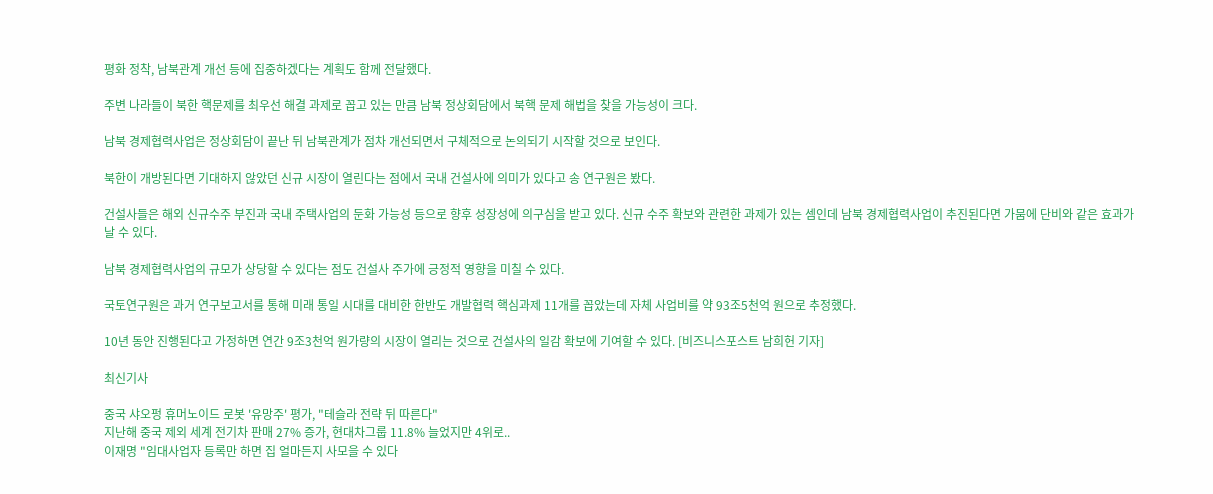평화 정착, 남북관계 개선 등에 집중하겠다는 계획도 함께 전달했다.

주변 나라들이 북한 핵문제를 최우선 해결 과제로 꼽고 있는 만큼 남북 정상회담에서 북핵 문제 해법을 찾을 가능성이 크다.

남북 경제협력사업은 정상회담이 끝난 뒤 남북관계가 점차 개선되면서 구체적으로 논의되기 시작할 것으로 보인다.

북한이 개방된다면 기대하지 않았던 신규 시장이 열린다는 점에서 국내 건설사에 의미가 있다고 송 연구원은 봤다.

건설사들은 해외 신규수주 부진과 국내 주택사업의 둔화 가능성 등으로 향후 성장성에 의구심을 받고 있다. 신규 수주 확보와 관련한 과제가 있는 셈인데 남북 경제협력사업이 추진된다면 가뭄에 단비와 같은 효과가 날 수 있다.

남북 경제협력사업의 규모가 상당할 수 있다는 점도 건설사 주가에 긍정적 영향을 미칠 수 있다.

국토연구원은 과거 연구보고서를 통해 미래 통일 시대를 대비한 한반도 개발협력 핵심과제 11개를 꼽았는데 자체 사업비를 약 93조5천억 원으로 추정했다.

10년 동안 진행된다고 가정하면 연간 9조3천억 원가량의 시장이 열리는 것으로 건설사의 일감 확보에 기여할 수 있다. [비즈니스포스트 남희헌 기자]

최신기사

중국 샤오펑 휴머노이드 로봇 '유망주' 평가, "테슬라 전략 뒤 따른다"
지난해 중국 제외 세계 전기차 판매 27% 증가, 현대차그룹 11.8% 늘었지만 4위로..
이재명 "임대사업자 등록만 하면 집 얼마든지 사모을 수 있다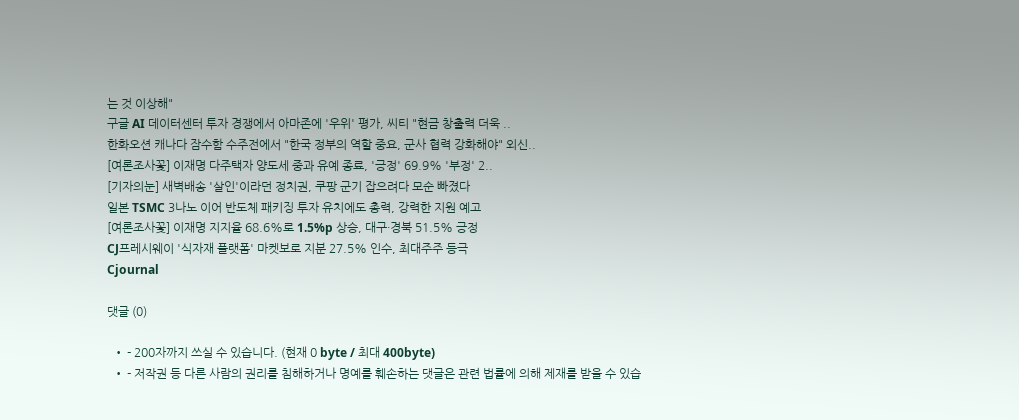는 것 이상해"
구글 AI 데이터센터 투자 경쟁에서 아마존에 '우위' 평가, 씨티 "현금 창출력 더욱 ..
한화오션 캐나다 잠수함 수주전에서 "한국 정부의 역할 중요, 군사 협력 강화해야" 외신..
[여론조사꽃] 이재명 다주택자 양도세 중과 유예 종료, '긍정' 69.9% '부정' 2..
[기자의눈] 새벽배송 '살인'이라던 정치권, 쿠팡 군기 잡으려다 모순 빠졌다
일본 TSMC 3나노 이어 반도체 패키징 투자 유치에도 총력, 강력한 지원 예고
[여론조사꽃] 이재명 지지율 68.6%로 1.5%p 상승, 대구·경북 51.5% 긍정
CJ프레시웨이 '식자재 플랫폼' 마켓보로 지분 27.5% 인수, 최대주주 등극
Cjournal

댓글 (0)

  • - 200자까지 쓰실 수 있습니다. (현재 0 byte / 최대 400byte)
  • - 저작권 등 다른 사람의 권리를 침해하거나 명예를 훼손하는 댓글은 관련 법률에 의해 제재를 받을 수 있습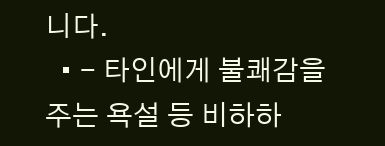니다.
  • - 타인에게 불쾌감을 주는 욕설 등 비하하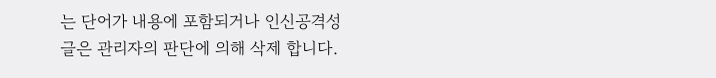는 단어가 내용에 포함되거나 인신공격성 글은 관리자의 판단에 의해 삭제 합니다.